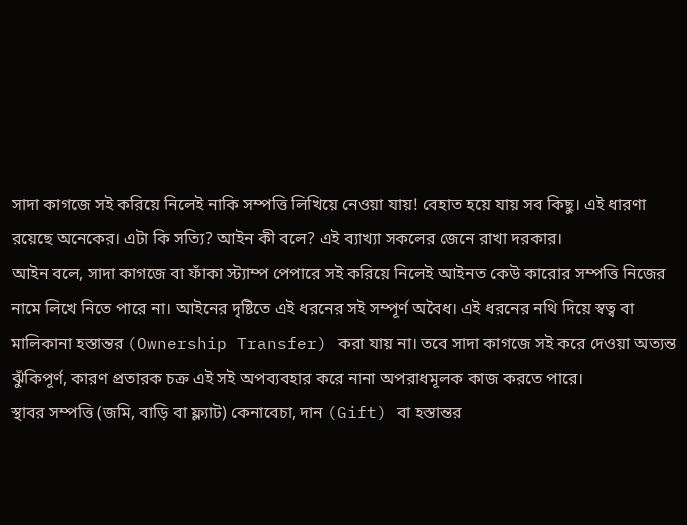সাদা কাগজে সই করিয়ে নিলেই নাকি সম্পত্তি লিখিয়ে নেওয়া যায়! বেহাত হয়ে যায় সব কিছু। এই ধারণা রয়েছে অনেকের। এটা কি সত্যি? আইন কী বলে? এই ব্যাখ্যা সকলের জেনে রাখা দরকার।
আইন বলে, সাদা কাগজে বা ফাঁকা স্ট্যাম্প পেপারে সই করিয়ে নিলেই আইনত কেউ কারোর সম্পত্তি নিজের নামে লিখে নিতে পারে না। আইনের দৃষ্টিতে এই ধরনের সই সম্পূর্ণ অবৈধ। এই ধরনের নথি দিয়ে স্বত্ব বা মালিকানা হস্তান্তর (Ownership Transfer) করা যায় না। তবে সাদা কাগজে সই করে দেওয়া অত্যন্ত ঝুঁকিপূর্ণ, কারণ প্রতারক চক্র এই সই অপব্যবহার করে নানা অপরাধমূলক কাজ করতে পারে।
স্থাবর সম্পত্তি (জমি, বাড়ি বা ফ্ল্যাট) কেনাবেচা, দান (Gift) বা হস্তান্তর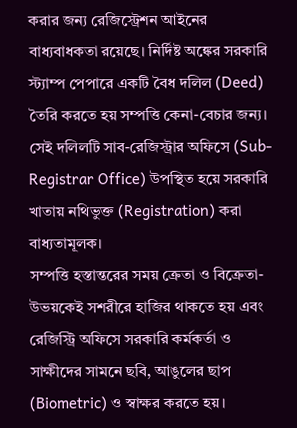করার জন্য রেজিস্ট্রেশন আইনের বাধ্যবাধকতা রয়েছে। নির্দিষ্ট অঙ্কের সরকারি স্ট্যাম্প পেপারে একটি বৈধ দলিল (Deed) তৈরি করতে হয় সম্পত্তি কেনা-বেচার জন্য। সেই দলিলটি সাব-রেজিস্ট্রার অফিসে (Sub-Registrar Office) উপস্থিত হয়ে সরকারি খাতায় নথিভুক্ত (Registration) করা বাধ্যতামূলক।
সম্পত্তি হস্তান্তরের সময় ক্রেতা ও বিক্রেতা-উভয়কেই সশরীরে হাজির থাকতে হয় এবং রেজিস্ট্রি অফিসে সরকারি কর্মকর্তা ও সাক্ষীদের সামনে ছবি, আঙুলের ছাপ (Biometric) ও স্বাক্ষর করতে হয়।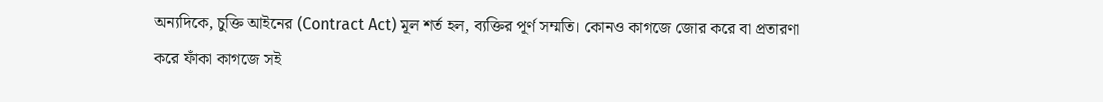অন্যদিকে, চুক্তি আইনের (Contract Act) মূল শর্ত হল, ব্যক্তির পূর্ণ সম্মতি। কোনও কাগজে জোর করে বা প্রতারণা করে ফাঁকা কাগজে সই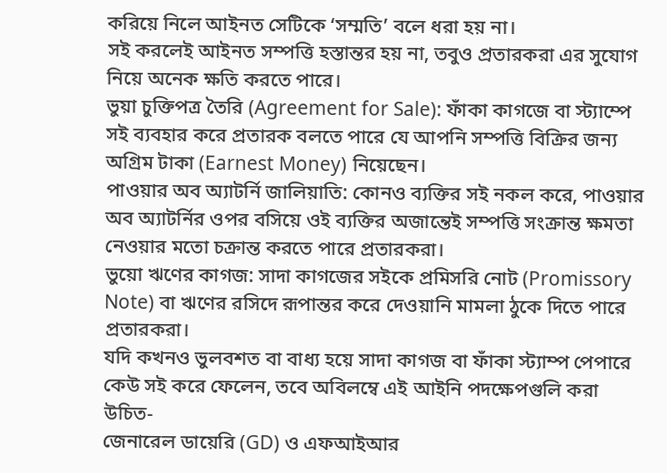করিয়ে নিলে আইনত সেটিকে ‘সম্মতি’ বলে ধরা হয় না।
সই করলেই আইনত সম্পত্তি হস্তান্তর হয় না, তবুও প্রতারকরা এর সুযোগ নিয়ে অনেক ক্ষতি করতে পারে।
ভুয়া চুক্তিপত্র তৈরি (Agreement for Sale): ফাঁকা কাগজে বা স্ট্যাম্পে সই ব্যবহার করে প্রতারক বলতে পারে যে আপনি সম্পত্তি বিক্রির জন্য অগ্রিম টাকা (Earnest Money) নিয়েছেন।
পাওয়ার অব অ্যাটর্নি জালিয়াতি: কোনও ব্যক্তির সই নকল করে, পাওয়ার অব অ্যাটর্নির ওপর বসিয়ে ওই ব্যক্তির অজান্তেই সম্পত্তি সংক্রান্ত ক্ষমতা নেওয়ার মতো চক্রান্ত করতে পারে প্রতারকরা।
ভুয়ো ঋণের কাগজ: সাদা কাগজের সইকে প্রমিসরি নোট (Promissory Note) বা ঋণের রসিদে রূপান্তর করে দেওয়ানি মামলা ঠুকে দিতে পারে প্রতারকরা।
যদি কখনও ভুলবশত বা বাধ্য হয়ে সাদা কাগজ বা ফাঁকা স্ট্যাম্প পেপারে কেউ সই করে ফেলেন, তবে অবিলম্বে এই আইনি পদক্ষেপগুলি করা উচিত-
জেনারেল ডায়েরি (GD) ও এফআইআর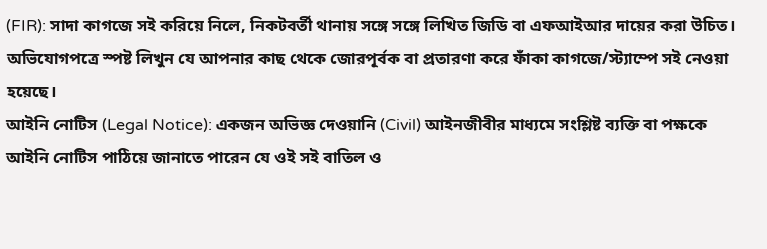(FIR): সাদা কাগজে সই করিয়ে নিলে, নিকটবর্তী থানায় সঙ্গে সঙ্গে লিখিত জিডি বা এফআইআর দায়ের করা উচিত। অভিযোগপত্রে স্পষ্ট লিখুন যে আপনার কাছ থেকে জোরপূর্বক বা প্রতারণা করে ফাঁকা কাগজে/স্ট্যাম্পে সই নেওয়া হয়েছে।
আইনি নোটিস (Legal Notice): একজন অভিজ্ঞ দেওয়ানি (Civil) আইনজীবীর মাধ্যমে সংশ্লিষ্ট ব্যক্তি বা পক্ষকে আইনি নোটিস পাঠিয়ে জানাতে পারেন যে ওই সই বাতিল ও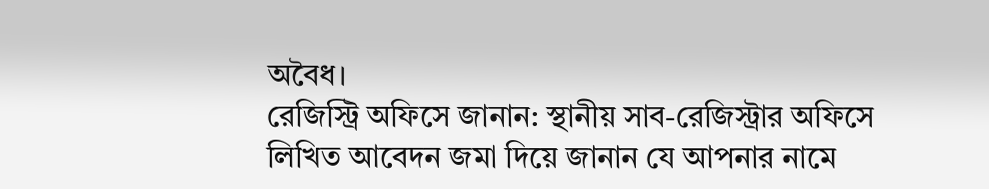অবৈধ।
রেজিস্ট্রি অফিসে জানান: স্থানীয় সাব-রেজিস্ট্রার অফিসে লিখিত আবেদন জমা দিয়ে জানান যে আপনার নামে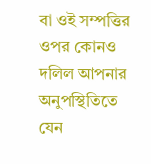বা ওই সম্পত্তির ওপর কোনও দলিল আপনার অনুপস্থিতিতে যেন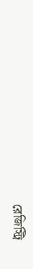রেজিস্ট্রি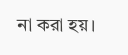না করা হয়।